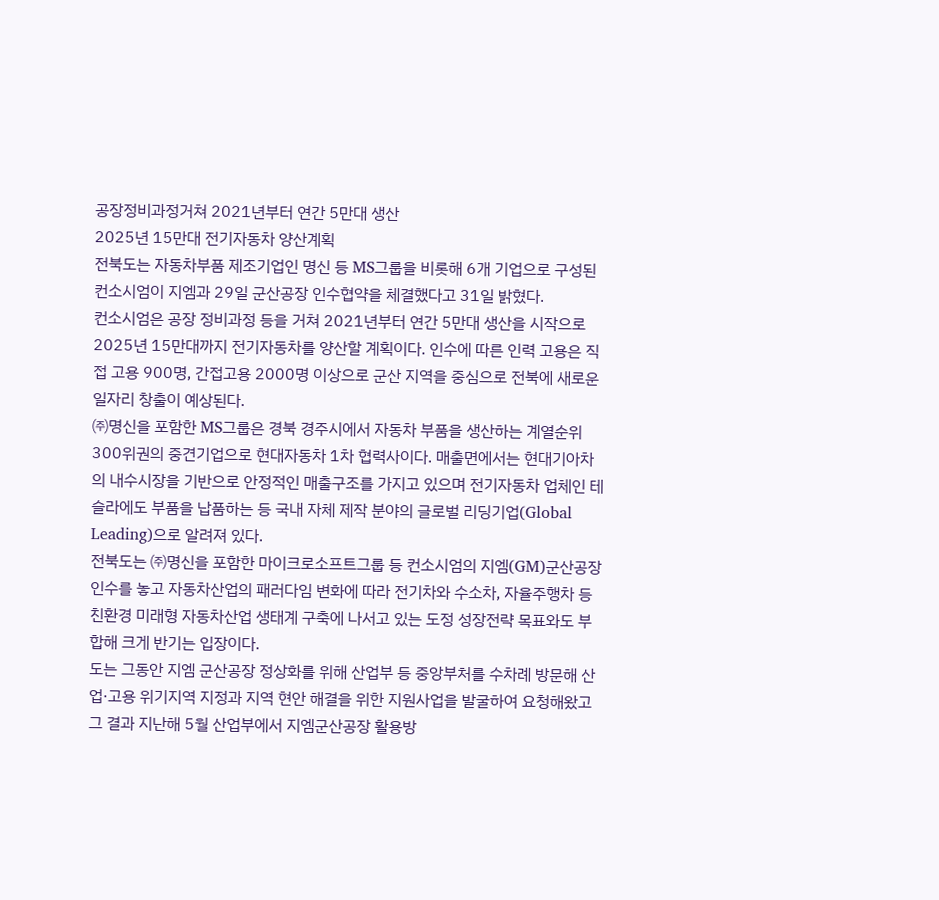공장정비과정거쳐 2021년부터 연간 5만대 생산
2025년 15만대 전기자동차 양산계획
전북도는 자동차부품 제조기업인 명신 등 MS그룹을 비롯해 6개 기업으로 구성된 컨소시엄이 지엠과 29일 군산공장 인수협약을 체결했다고 31일 밝혔다.
컨소시엄은 공장 정비과정 등을 거쳐 2021년부터 연간 5만대 생산을 시작으로 2025년 15만대까지 전기자동차를 양산할 계획이다. 인수에 따른 인력 고용은 직접 고용 900명, 간접고용 2000명 이상으로 군산 지역을 중심으로 전북에 새로운 일자리 창출이 예상된다.
㈜명신을 포함한 MS그룹은 경북 경주시에서 자동차 부품을 생산하는 계열순위 300위권의 중견기업으로 현대자동차 1차 협력사이다. 매출면에서는 현대기아차의 내수시장을 기반으로 안정적인 매출구조를 가지고 있으며 전기자동차 업체인 테슬라에도 부품을 납품하는 등 국내 자체 제작 분야의 글로벌 리딩기업(Global Leading)으로 알려져 있다.
전북도는 ㈜명신을 포함한 마이크로소프트그룹 등 컨소시엄의 지엠(GM)군산공장 인수를 놓고 자동차산업의 패러다임 변화에 따라 전기차와 수소차, 자율주행차 등 친환경 미래형 자동차산업 생태계 구축에 나서고 있는 도정 성장전략 목표와도 부합해 크게 반기는 입장이다.
도는 그동안 지엠 군산공장 정상화를 위해 산업부 등 중앙부처를 수차례 방문해 산업·고용 위기지역 지정과 지역 현안 해결을 위한 지원사업을 발굴하여 요청해왔고 그 결과 지난해 5월 산업부에서 지엠군산공장 활용방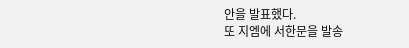안을 발표했다.
또 지엠에 서한문을 발송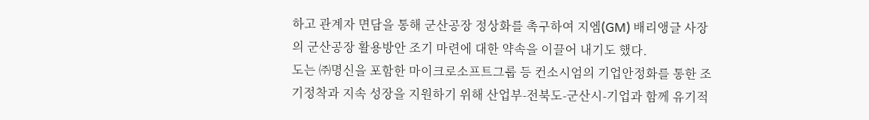하고 관계자 면담을 통해 군산공장 정상화를 촉구하여 지엠(GM) 배리앵글 사장의 군산공장 활용방안 조기 마련에 대한 약속을 이끌어 내기도 했다.
도는 ㈜명신을 포함한 마이크로소프트그룹 등 컨소시엄의 기업안정화를 통한 조기정착과 지속 성장을 지원하기 위해 산업부-전북도-군산시-기업과 함께 유기적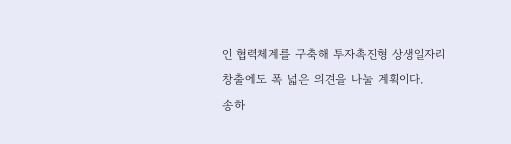인 협력체계를 구축해 투자촉진형 상생일자리 창출에도 폭 넓은 의견을 나눌 계획이다.
송하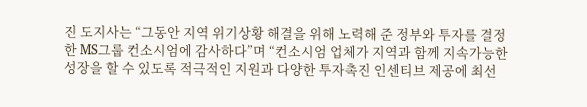진 도지사는 “그동안 지역 위기상황 해결을 위해 노력해 준 정부와 투자를 결정한 MS그룹 컨소시엄에 감사하다”며 “컨소시엄 업체가 지역과 함께 지속가능한 성장을 할 수 있도록 적극적인 지원과 다양한 투자촉진 인센티브 제공에 최선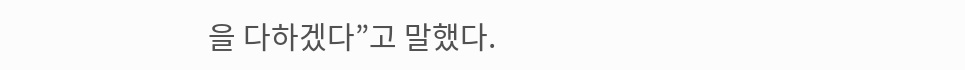을 다하겠다”고 말했다.